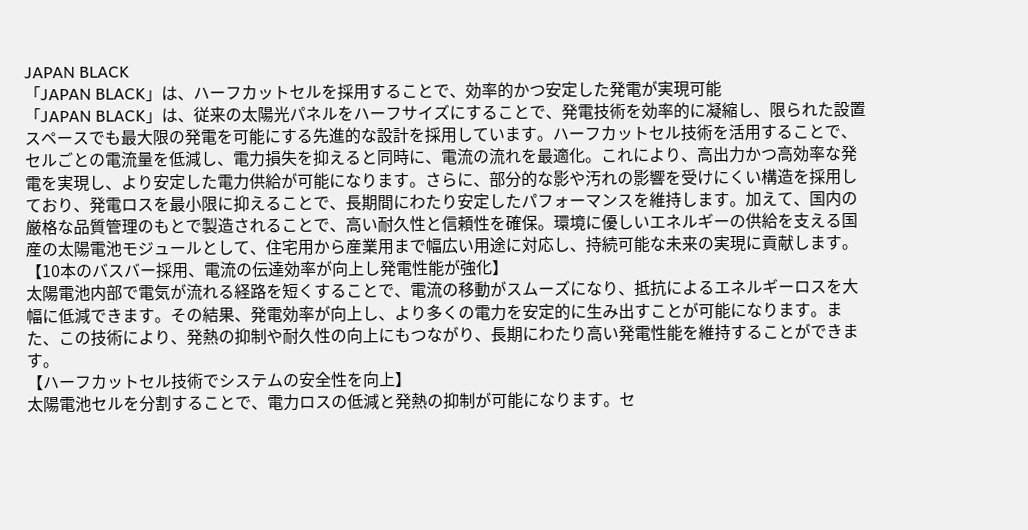JAPAN BLACK
「JAPAN BLACK」は、ハーフカットセルを採用することで、効率的かつ安定した発電が実現可能
「JAPAN BLACK」は、従来の太陽光パネルをハーフサイズにすることで、発電技術を効率的に凝縮し、限られた設置スペースでも最大限の発電を可能にする先進的な設計を採用しています。ハーフカットセル技術を活用することで、セルごとの電流量を低減し、電力損失を抑えると同時に、電流の流れを最適化。これにより、高出力かつ高効率な発電を実現し、より安定した電力供給が可能になります。さらに、部分的な影や汚れの影響を受けにくい構造を採用しており、発電ロスを最小限に抑えることで、長期間にわたり安定したパフォーマンスを維持します。加えて、国内の厳格な品質管理のもとで製造されることで、高い耐久性と信頼性を確保。環境に優しいエネルギーの供給を支える国産の太陽電池モジュールとして、住宅用から産業用まで幅広い用途に対応し、持続可能な未来の実現に貢献します。
【10本のバスバー採用、電流の伝達効率が向上し発電性能が強化】
太陽電池内部で電気が流れる経路を短くすることで、電流の移動がスムーズになり、抵抗によるエネルギーロスを大幅に低減できます。その結果、発電効率が向上し、より多くの電力を安定的に生み出すことが可能になります。また、この技術により、発熱の抑制や耐久性の向上にもつながり、長期にわたり高い発電性能を維持することができます。
【ハーフカットセル技術でシステムの安全性を向上】
太陽電池セルを分割することで、電力ロスの低減と発熱の抑制が可能になります。セ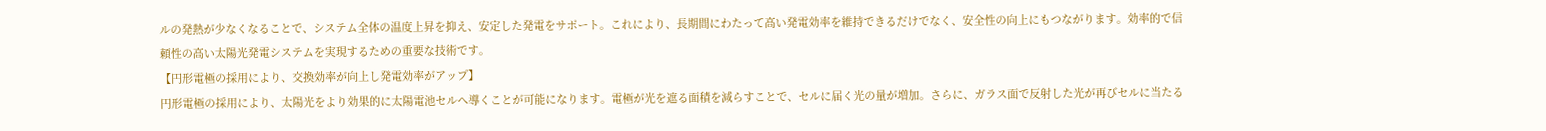ルの発熱が少なくなることで、システム全体の温度上昇を抑え、安定した発電をサポート。これにより、長期間にわたって高い発電効率を維持できるだけでなく、安全性の向上にもつながります。効率的で信頼性の高い太陽光発電システムを実現するための重要な技術です。
【円形電極の採用により、交換効率が向上し発電効率がアップ】
円形電極の採用により、太陽光をより効果的に太陽電池セルへ導くことが可能になります。電極が光を遮る面積を減らすことで、セルに届く光の量が増加。さらに、ガラス面で反射した光が再びセルに当たる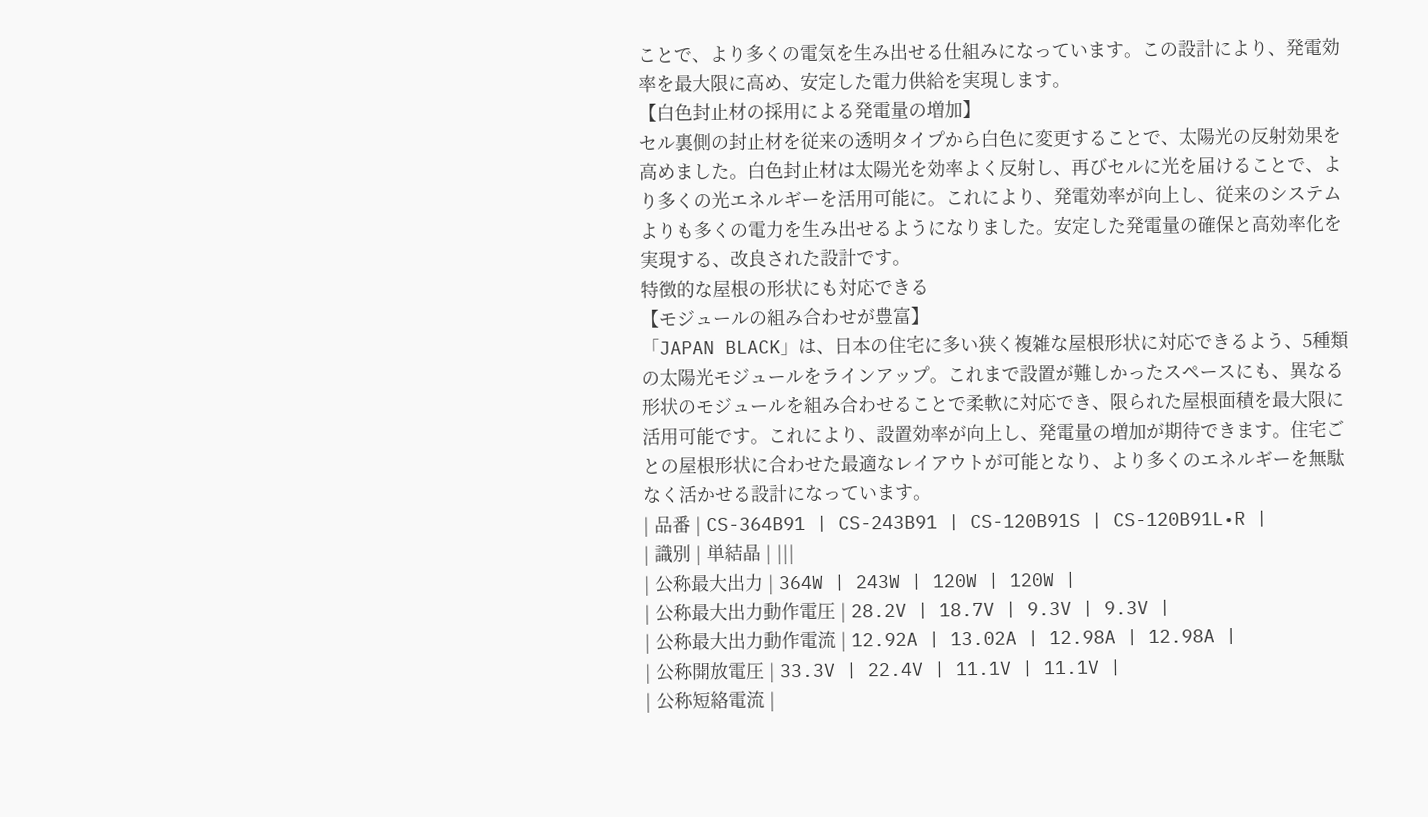ことで、より多くの電気を生み出せる仕組みになっています。この設計により、発電効率を最大限に高め、安定した電力供給を実現します。
【白色封止材の採用による発電量の増加】
セル裏側の封止材を従来の透明タイプから白色に変更することで、太陽光の反射効果を高めました。白色封止材は太陽光を効率よく反射し、再びセルに光を届けることで、より多くの光エネルギーを活用可能に。これにより、発電効率が向上し、従来のシステムよりも多くの電力を生み出せるようになりました。安定した発電量の確保と高効率化を実現する、改良された設計です。
特徴的な屋根の形状にも対応できる
【モジュールの組み合わせが豊富】
「JAPAN BLACK」は、日本の住宅に多い狭く複雑な屋根形状に対応できるよう、5種類の太陽光モジュールをラインアップ。これまで設置が難しかったスペースにも、異なる形状のモジュールを組み合わせることで柔軟に対応でき、限られた屋根面積を最大限に活用可能です。これにより、設置効率が向上し、発電量の増加が期待できます。住宅ごとの屋根形状に合わせた最適なレイアウトが可能となり、より多くのエネルギーを無駄なく活かせる設計になっています。
| 品番 | CS-364B91 | CS-243B91 | CS-120B91S | CS-120B91L•R |
| 識別 | 単結晶 | |||
| 公称最大出力 | 364W | 243W | 120W | 120W |
| 公称最大出力動作電圧 | 28.2V | 18.7V | 9.3V | 9.3V |
| 公称最大出力動作電流 | 12.92A | 13.02A | 12.98A | 12.98A |
| 公称開放電圧 | 33.3V | 22.4V | 11.1V | 11.1V |
| 公称短絡電流 |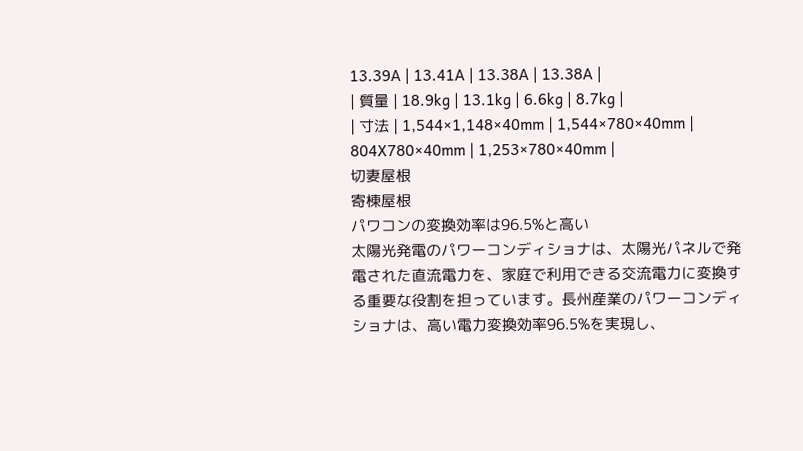13.39A | 13.41A | 13.38A | 13.38A |
| 質量 | 18.9kg | 13.1kg | 6.6kg | 8.7kg |
| 寸法 | 1,544×1,148×40mm | 1,544×780×40mm | 804X780×40mm | 1,253×780×40mm |
切妻屋根
寄棟屋根
パワコンの変換効率は96.5%と高い
太陽光発電のパワーコンディショナは、太陽光パネルで発電された直流電力を、家庭で利用できる交流電力に変換する重要な役割を担っています。長州産業のパワーコンディショナは、高い電力変換効率96.5%を実現し、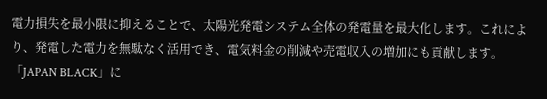電力損失を最小限に抑えることで、太陽光発電システム全体の発電量を最大化します。これにより、発電した電力を無駄なく活用でき、電気料金の削減や売電収入の増加にも貢献します。
「JAPAN BLACK」に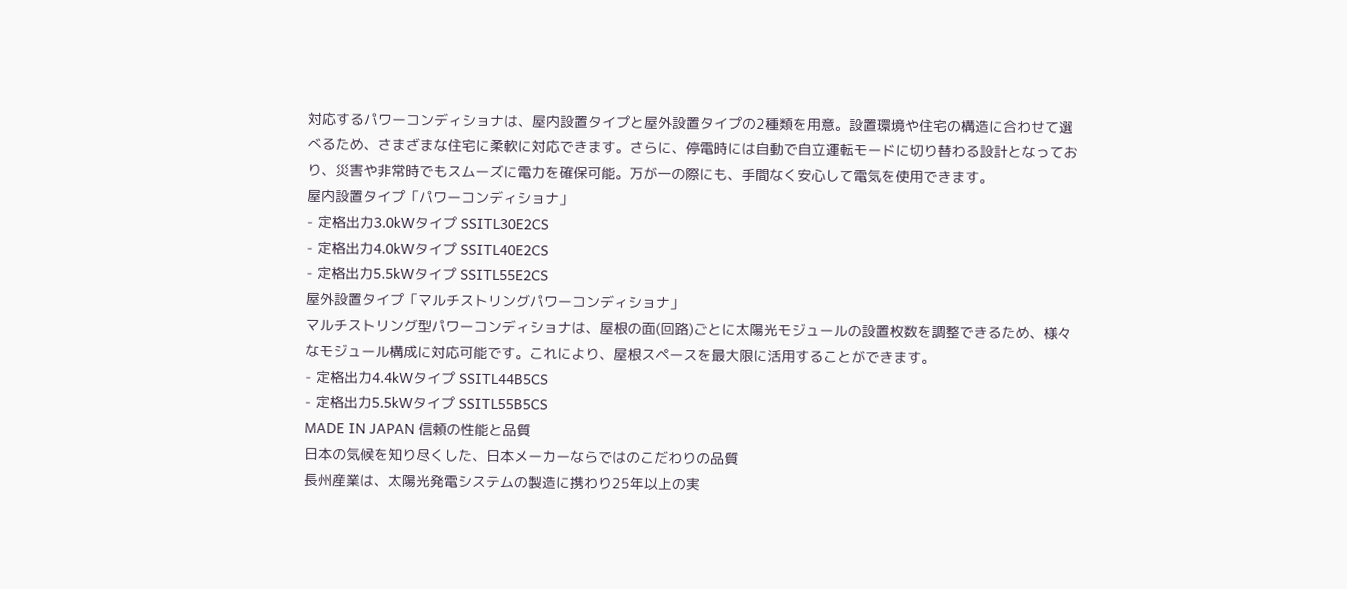対応するパワーコンディショナは、屋内設置タイプと屋外設置タイプの2種類を用意。設置環境や住宅の構造に合わせて選べるため、さまざまな住宅に柔軟に対応できます。さらに、停電時には自動で自立運転モードに切り替わる設計となっており、災害や非常時でもスムーズに電力を確保可能。万が一の際にも、手間なく安心して電気を使用できます。
屋内設置タイプ「パワーコンディショナ」
- 定格出力3.0kWタイプ SSITL30E2CS
- 定格出力4.0kWタイプ SSITL40E2CS
- 定格出力5.5kWタイプ SSITL55E2CS
屋外設置タイプ「マルチストリングパワーコンディショナ」
マルチストリング型パワーコンディショナは、屋根の面(回路)ごとに太陽光モジュールの設置枚数を調整できるため、様々なモジュール構成に対応可能です。これにより、屋根スペースを最大限に活用することができます。
- 定格出力4.4kWタイプ SSITL44B5CS
- 定格出力5.5kWタイプ SSITL55B5CS
MADE IN JAPAN 信頼の性能と品質
日本の気候を知り尽くした、日本メーカーならではのこだわりの品質
長州産業は、太陽光発電システムの製造に携わり25年以上の実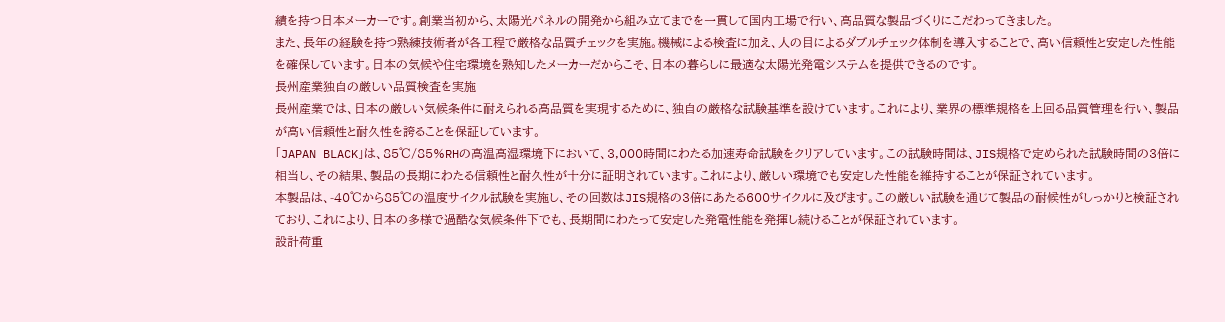績を持つ日本メーカーです。創業当初から、太陽光パネルの開発から組み立てまでを一貫して国内工場で行い、高品質な製品づくりにこだわってきました。
また、長年の経験を持つ熟練技術者が各工程で厳格な品質チェックを実施。機械による検査に加え、人の目によるダブルチェック体制を導入することで、高い信頼性と安定した性能を確保しています。日本の気候や住宅環境を熟知したメーカーだからこそ、日本の暮らしに最適な太陽光発電システムを提供できるのです。
長州産業独自の厳しい品質検査を実施
長州産業では、日本の厳しい気候条件に耐えられる高品質を実現するために、独自の厳格な試験基準を設けています。これにより、業界の標準規格を上回る品質管理を行い、製品が高い信頼性と耐久性を誇ることを保証しています。
「JAPAN BLACK」は、85℃/85%RHの高温高湿環境下において、3,000時間にわたる加速寿命試験をクリアしています。この試験時間は、JIS規格で定められた試験時間の3倍に相当し、その結果、製品の長期にわたる信頼性と耐久性が十分に証明されています。これにより、厳しい環境でも安定した性能を維持することが保証されています。
本製品は、-40℃から85℃の温度サイクル試験を実施し、その回数はJIS規格の3倍にあたる600サイクルに及びます。この厳しい試験を通じて製品の耐候性がしっかりと検証されており、これにより、日本の多様で過酷な気候条件下でも、長期間にわたって安定した発電性能を発揮し続けることが保証されています。
設計荷重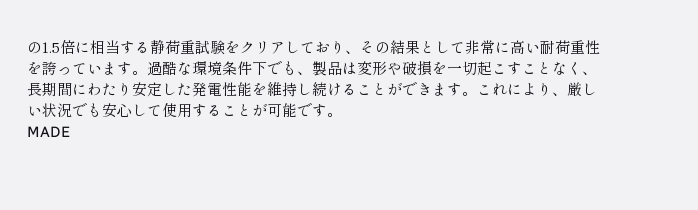の1.5倍に相当する静荷重試験をクリアしており、その結果として非常に高い耐荷重性を誇っています。過酷な環境条件下でも、製品は変形や破損を一切起こすことなく、長期間にわたり安定した発電性能を維持し続けることができます。これにより、厳しい状況でも安心して使用することが可能です。
MADE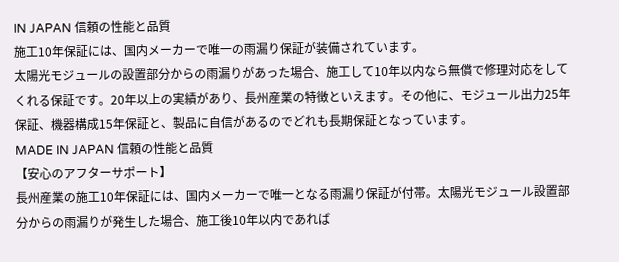IN JAPAN 信頼の性能と品質
施工10年保証には、国内メーカーで唯一の雨漏り保証が装備されています。
太陽光モジュールの設置部分からの雨漏りがあった場合、施工して10年以内なら無償で修理対応をしてくれる保証です。20年以上の実績があり、長州産業の特徴といえます。その他に、モジュール出力25年保証、機器構成15年保証と、製品に自信があるのでどれも長期保証となっています。
MADE IN JAPAN 信頼の性能と品質
【安心のアフターサポート】
長州産業の施工10年保証には、国内メーカーで唯一となる雨漏り保証が付帯。太陽光モジュール設置部分からの雨漏りが発生した場合、施工後10年以内であれば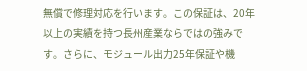無償で修理対応を行います。この保証は、20年以上の実績を持つ長州産業ならではの強みです。さらに、モジュール出力25年保証や機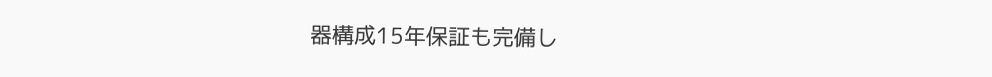器構成15年保証も完備し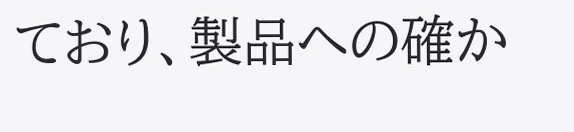ており、製品への確か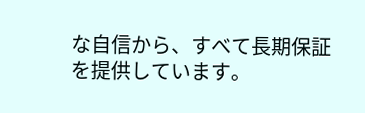な自信から、すべて長期保証を提供しています。